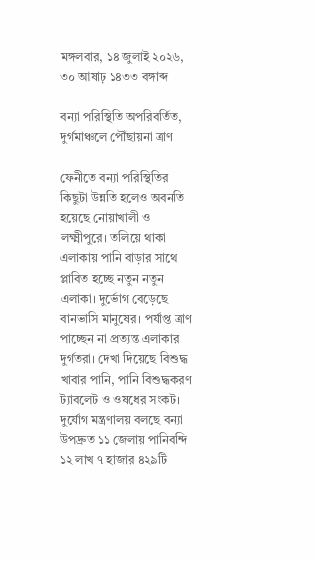মঙ্গলবার, ১৪ জুলাই ২০২৬, ৩০ আষাঢ় ১৪৩৩ বঙ্গাব্দ

বন্যা পরিস্থিতি অপরিবর্তিত, দুর্গমাঞ্চলে পৌঁছায়না ত্রাণ

ফেনীতে বন্যা পরিস্থিতির কিছুটা উন্নতি হলেও অবনতি হয়েছে নোয়াখালী ও লক্ষ্মীপুরে। তলিয়ে থাকা এলাকায় পানি বাড়ার সাথে প্লাবিত হচ্ছে নতুন নতুন এলাকা। দুর্ভোগ বেড়েছে বানভাসি মানুষের। পর্যাপ্ত ত্রাণ পাচ্ছেন না প্রত্যন্ত এলাকার দুর্গতরা। দেখা দিয়েছে বিশুদ্ধ খাবার পানি, পানি বিশুদ্ধকরণ ট্যাবলেট ও ওষধের সংকট। দুর্যোগ মন্ত্রণালয় বলছে বন্যা উপদ্রুত ১১ জেলায় পানিবন্দি ১২ লাখ ৭ হাজার ৪২৯টি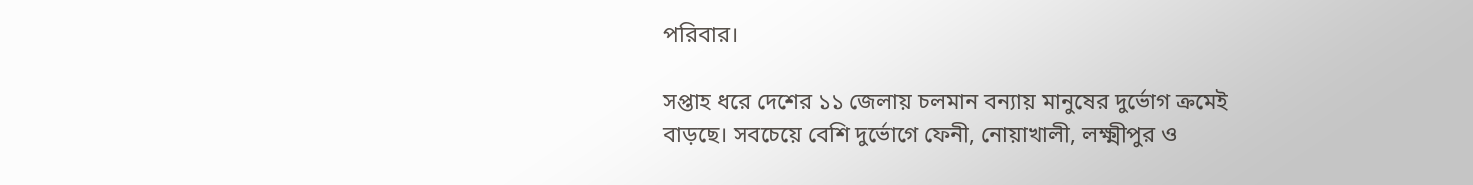পরিবার।

সপ্তাহ ধরে দেশের ১১ জেলায় চলমান বন্যায় মানুষের দুর্ভোগ ক্রমেই বাড়ছে। সবচেয়ে বেশি দুর্ভোগে ফেনী, নোয়াখালী, লক্ষ্মীপুর ও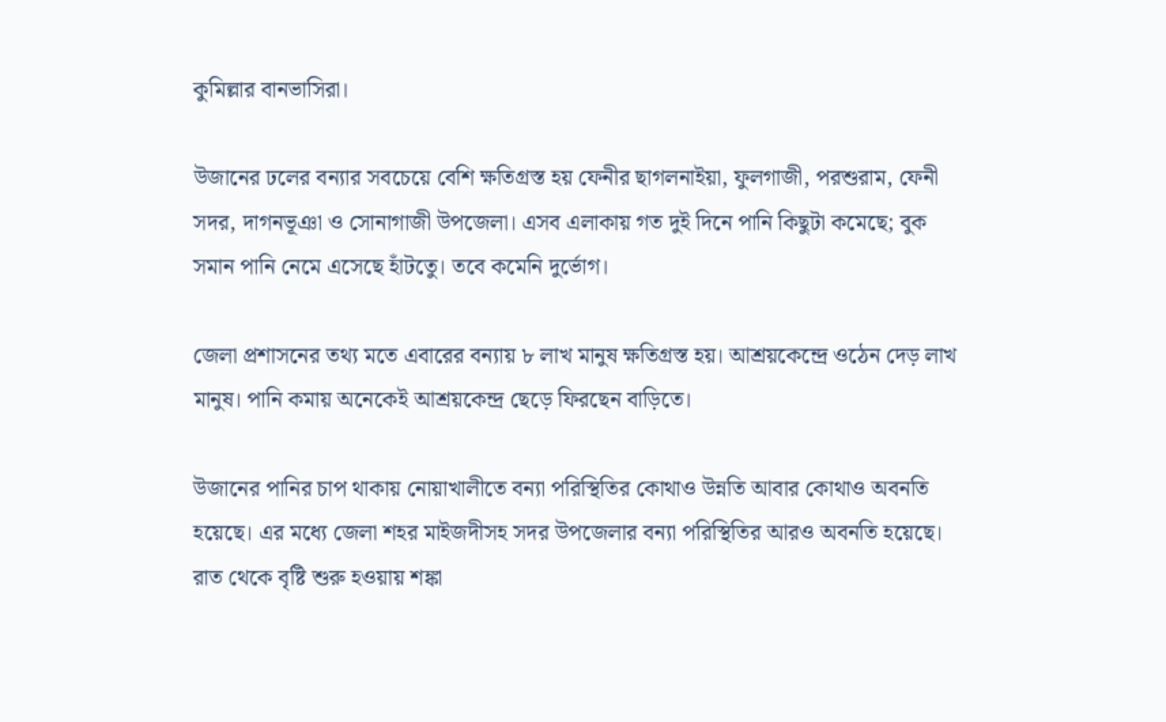কুমিল্লার বানভাসিরা।

উজানের ঢলের বন্যার সবচেয়ে বেশি ক্ষতিগ্রস্ত হয় ফেনীর ছাগলনাইয়া, ফুলগাজী, পরশুরাম, ফেনী সদর, দাগনভূঞা ও সোনাগাজী উপজেলা। এসব এলাকায় গত দুই দিনে পানি কিছুটা কমেছে; বুক সমান পানি নেমে এসেছে হাঁটতেু। তবে কমেনি দুর্ভোগ।

জেলা প্রশাসনের তথ্য মতে এবারের বন্যায় ৮ লাখ মানুষ ক্ষতিগ্রস্ত হয়। আশ্রয়কেন্দ্রে ওঠেন দেড় লাখ মানুষ। পানি কমায় অনেকেই আশ্রয়কেন্দ্র ছেড়ে ফিরছেন বাড়িতে।

উজানের পানির চাপ থাকায় নোয়াখালীতে বন্যা পরিস্থিতির কোথাও উন্নতি আবার কোথাও অবনতি হয়েছে। এর মধ্যে জেলা শহর মাইজদীসহ সদর উপজেলার বন্যা পরিস্থিতির আরও অবনতি হয়েছে। রাত থেকে বৃষ্টি শুরু হওয়ায় শঙ্কা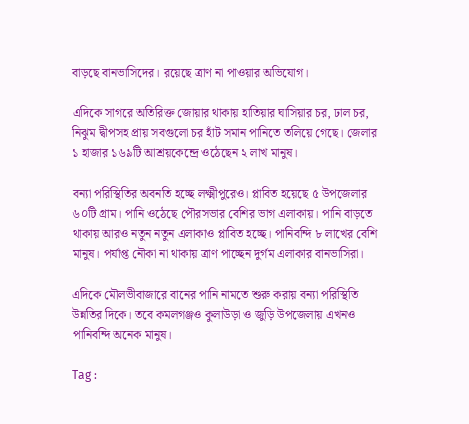বাড়ছে বানভাসিদের। রয়েছে ত্রাণ না পাওয়ার অভিযোগ।

এদিকে সাগরে অতিরিক্ত জোয়ার থাকায় হাতিয়ার ঘাসিয়ার চর, ঢাল চর, নিঝুম দ্বীপসহ প্রায় সবগুলো চর হাঁট সমান পানিতে তলিয়ে গেছে। জেলার ১ হাজার ১৬৯টি আশ্রয়কেন্দ্রে ওঠেছেন ২ লাখ মানুষ।

বন্যা পরিস্থিতির অবনতি হচ্ছে লক্ষ্মীপুরেও। প্লাবিত হয়েছে ৫ উপজেলার ৬০টি গ্রাম। পানি ওঠেছে পৌরসভার বেশির ভাগ এলাকায়। পানি বাড়তে থাকায় আরও নতুন নতুন এলাকাও প্লাবিত হচ্ছে। পানিবন্দি ৮ লাখের বেশি মানুষ। পর্যাপ্ত নৌকা না থাকায় ত্রাণ পাচ্ছেন দুর্গম এলাকার বানভাসিরা।

এদিকে মৌলভীবাজারে বানের পানি নামতে শুরু করায় বন্যা পরিস্থিতি উন্নতির দিকে। তবে কমলগঞ্জও কুলাউড়া ও জুড়ি উপজেলায় এখনও পানিবন্দি অনেক মানুষ।

Tag :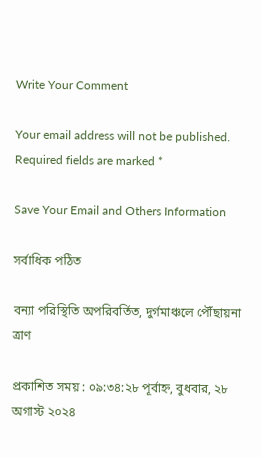Write Your Comment

Your email address will not be published. Required fields are marked *

Save Your Email and Others Information

সর্বাধিক পঠিত

বন্যা পরিস্থিতি অপরিবর্তিত, দুর্গমাঞ্চলে পৌঁছায়না ত্রাণ

প্রকাশিত সময় : ০৯:৩৪:২৮ পূর্বাহ্ন, বুধবার, ২৮ অগাস্ট ২০২৪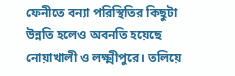ফেনীতে বন্যা পরিস্থিতির কিছুটা উন্নতি হলেও অবনতি হয়েছে নোয়াখালী ও লক্ষ্মীপুরে। তলিয়ে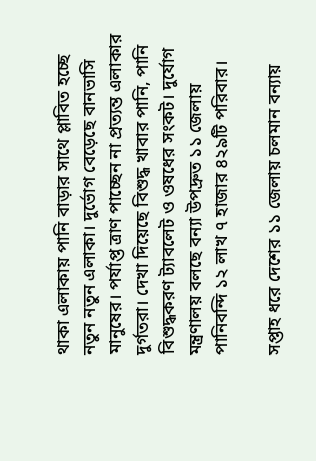থাকা এলাকায় পানি বাড়ার সাথে প্লাবিত হচ্ছে নতুন নতুন এলাকা। দুর্ভোগ বেড়েছে বানভাসি মানুষের। পর্যাপ্ত ত্রাণ পাচ্ছেন না প্রত্যন্ত এলাকার দুর্গতরা। দেখা দিয়েছে বিশুদ্ধ খাবার পানি, পানি বিশুদ্ধকরণ ট্যাবলেট ও ওষধের সংকট। দুর্যোগ মন্ত্রণালয় বলছে বন্যা উপদ্রুত ১১ জেলায় পানিবন্দি ১২ লাখ ৭ হাজার ৪২৯টি পরিবার।

সপ্তাহ ধরে দেশের ১১ জেলায় চলমান বন্যায়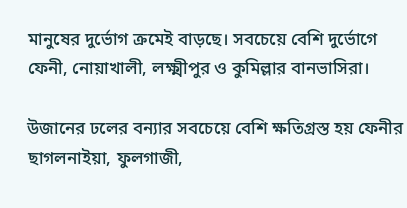মানুষের দুর্ভোগ ক্রমেই বাড়ছে। সবচেয়ে বেশি দুর্ভোগে ফেনী, নোয়াখালী, লক্ষ্মীপুর ও কুমিল্লার বানভাসিরা।

উজানের ঢলের বন্যার সবচেয়ে বেশি ক্ষতিগ্রস্ত হয় ফেনীর ছাগলনাইয়া, ফুলগাজী,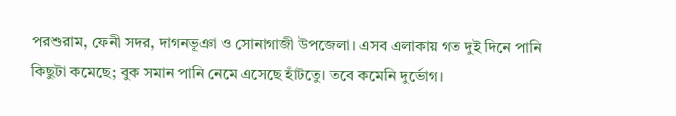পরশুরাম, ফেনী সদর, দাগনভূঞা ও সোনাগাজী উপজেলা। এসব এলাকায় গত দুই দিনে পানি কিছুটা কমেছে; বুক সমান পানি নেমে এসেছে হাঁটতেু। তবে কমেনি দুর্ভোগ।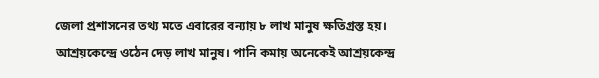জেলা প্রশাসনের তথ্য মতে এবারের বন্যায় ৮ লাখ মানুষ ক্ষতিগ্রস্ত হয়। আশ্রয়কেন্দ্রে ওঠেন দেড় লাখ মানুষ। পানি কমায় অনেকেই আশ্রয়কেন্দ্র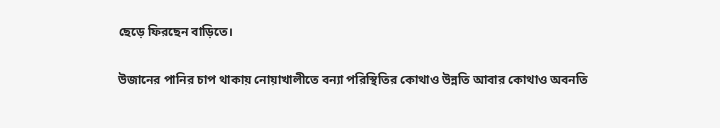ছেড়ে ফিরছেন বাড়িতে।

উজানের পানির চাপ থাকায় নোয়াখালীতে বন্যা পরিস্থিতির কোথাও উন্নতি আবার কোথাও অবনতি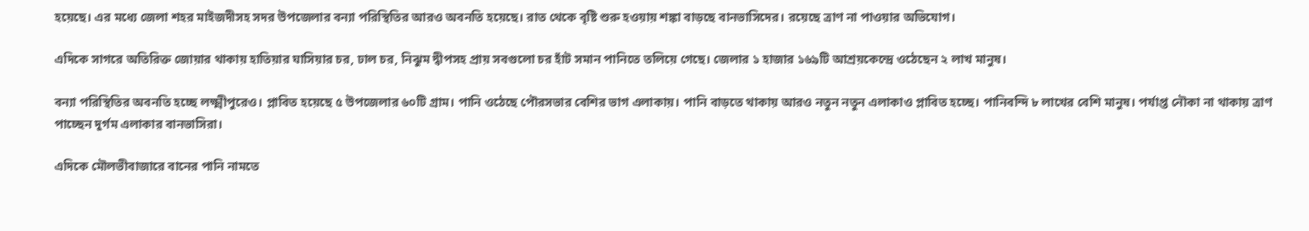হয়েছে। এর মধ্যে জেলা শহর মাইজদীসহ সদর উপজেলার বন্যা পরিস্থিতির আরও অবনতি হয়েছে। রাত থেকে বৃষ্টি শুরু হওয়ায় শঙ্কা বাড়ছে বানভাসিদের। রয়েছে ত্রাণ না পাওয়ার অভিযোগ।

এদিকে সাগরে অতিরিক্ত জোয়ার থাকায় হাতিয়ার ঘাসিয়ার চর, ঢাল চর, নিঝুম দ্বীপসহ প্রায় সবগুলো চর হাঁট সমান পানিতে তলিয়ে গেছে। জেলার ১ হাজার ১৬৯টি আশ্রয়কেন্দ্রে ওঠেছেন ২ লাখ মানুষ।

বন্যা পরিস্থিতির অবনতি হচ্ছে লক্ষ্মীপুরেও। প্লাবিত হয়েছে ৫ উপজেলার ৬০টি গ্রাম। পানি ওঠেছে পৌরসভার বেশির ভাগ এলাকায়। পানি বাড়তে থাকায় আরও নতুন নতুন এলাকাও প্লাবিত হচ্ছে। পানিবন্দি ৮ লাখের বেশি মানুষ। পর্যাপ্ত নৌকা না থাকায় ত্রাণ পাচ্ছেন দুর্গম এলাকার বানভাসিরা।

এদিকে মৌলভীবাজারে বানের পানি নামতে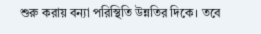শুরু করায় বন্যা পরিস্থিতি উন্নতির দিকে। তবে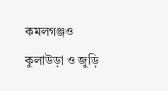কমলগঞ্জও কুলাউড়া ও জুড়ি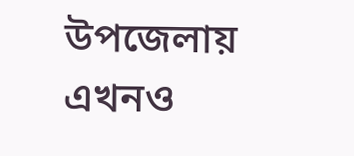উপজেলায় এখনও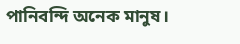পানিবন্দি অনেক মানুষ।